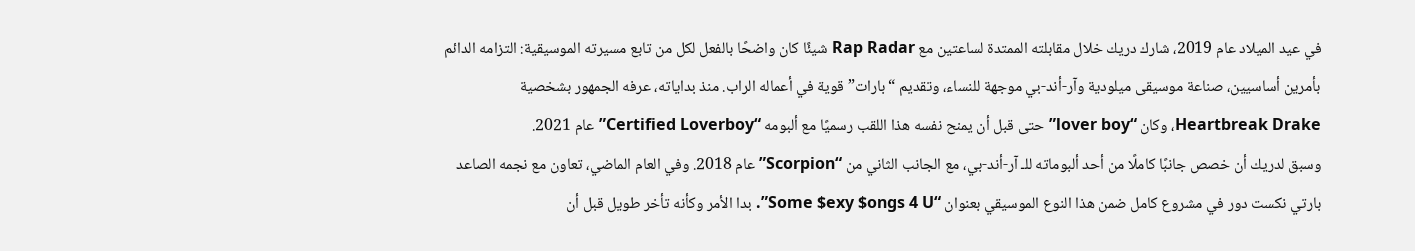في عيد الميلاد عام 2019، شارك دريك خلال مقابلته الممتدة لساعتين مع Rap Radar شيئًا كان واضحًا بالفعل لكل من تابع مسيرته الموسيقية: التزامه الدائم بأمرين أساسيين، صناعة موسيقى ميلودية وآر-أند-بي موجهة للنساء، وتقديم “بارات” قوية في أعماله الراب. منذ بداياته، عرفه الجمهور بشخصية Heartbreak Drake، وكان “lover boy” حتى قبل أن يمنح نفسه هذا اللقب رسميًا مع ألبومه “Certified Loverboy” عام 2021.
وسبق لدريك أن خصص جانبًا كاملًا من أحد ألبوماته للـ آر-أند-بي، مع الجانب الثاني من “Scorpion” عام 2018. وفي العام الماضي، تعاون مع نجمه الصاعد بارتي نكست دور في مشروع كامل ضمن هذا النوع الموسيقي بعنوان “Some $exy $ongs 4 U”. بدا الأمر وكأنه تأخر طويل قبل أن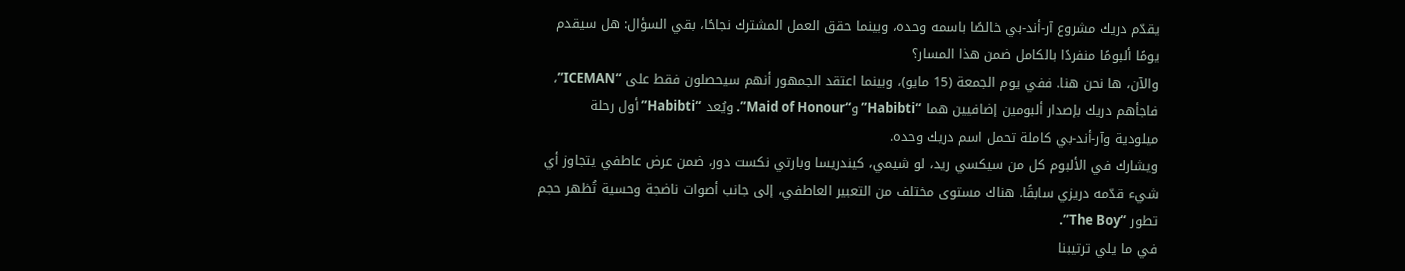يقدّم دريك مشروع آر-أند-بي خالصًا باسمه وحده، وبينما حقق العمل المشترك نجاحًا، بقي السؤال: هل سيقدم يومًا ألبومًا منفردًا بالكامل ضمن هذا المسار؟
والآن، ها نحن هنا. ففي يوم الجمعة (15 مايو)، وبينما اعتقد الجمهور أنهم سيحصلون فقط على “ICEMAN”، فاجأهم دريك بإصدار ألبومين إضافيين هما “Habibti” و“Maid of Honour”. ويُعد “Habibti” أول رحلة ميلودية وآر-أند-بي كاملة تحمل اسم دريك وحده.
ويشارك في الألبوم كل من سيكسي ريد، لو شيمي، كيندريسا وبارتي نكست دور، ضمن عرض عاطفي يتجاوز أي شيء قدّمه دريزي سابقًا. هناك مستوى مختلف من التعبير العاطفي، إلى جانب أصوات ناضجة وحسية تُظهر حجم تطور “The Boy”.
في ما يلي ترتيبنا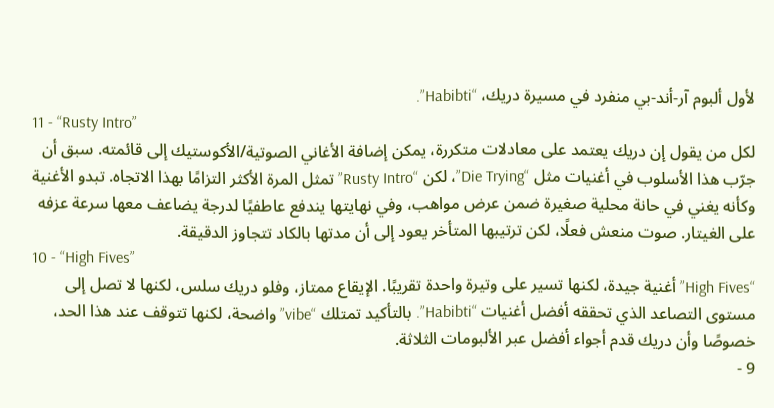لأول ألبوم آر-أند-بي منفرد في مسيرة دريك، “Habibti”.
11 - “Rusty Intro”
لكل من يقول إن دريك يعتمد على معادلات متكررة، يمكن إضافة الأغاني الصوتية/الأكوستيك إلى قائمته. سبق أن جرّب هذا الأسلوب في أغنيات مثل “Die Trying”، لكن “Rusty Intro” تمثل المرة الأكثر التزامًا بهذا الاتجاه. تبدو الأغنية وكأنه يغني في حانة محلية صغيرة ضمن عرض مواهب، وفي نهايتها يندفع عاطفيًا لدرجة يضاعف معها سرعة عزفه على الغيتار. صوت منعش فعلًا، لكن ترتيبها المتأخر يعود إلى أن مدتها بالكاد تتجاوز الدقيقة.
10 - “High Fives”
“High Fives” أغنية جيدة، لكنها تسير على وتيرة واحدة تقريبًا. الإيقاع ممتاز، وفلو دريك سلس، لكنها لا تصل إلى مستوى التصاعد الذي تحققه أفضل أغنيات “Habibti”. بالتأكيد تمتلك “vibe” واضحة، لكنها تتوقف عند هذا الحد، خصوصًا وأن دريك قدم أجواء أفضل عبر الألبومات الثلاثة.
9 -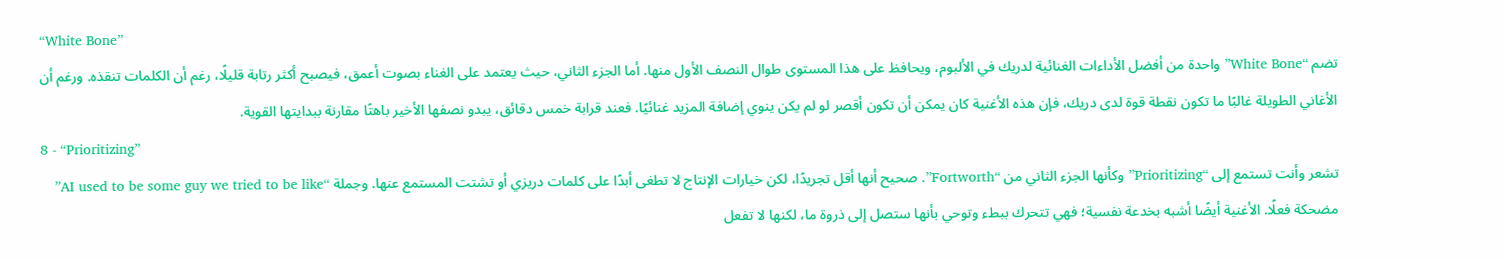“White Bone”
تضم “White Bone” واحدة من أفضل الأداءات الغنائية لدريك في الألبوم، ويحافظ على هذا المستوى طوال النصف الأول منها. أما الجزء الثاني، حيث يعتمد على الغناء بصوت أعمق، فيصبح أكثر رتابة قليلًا، رغم أن الكلمات تنقذه. ورغم أن الأغاني الطويلة غالبًا ما تكون نقطة قوة لدى دريك، فإن هذه الأغنية كان يمكن أن تكون أقصر لو لم يكن ينوي إضافة المزيد غنائيًا. فعند قرابة خمس دقائق، يبدو نصفها الأخير باهتًا مقارنة ببدايتها القوية.
8 - “Prioritizing”
تشعر وأنت تستمع إلى “Prioritizing” وكأنها الجزء الثاني من “Fortworth”. صحيح أنها أقل تجريدًا، لكن خيارات الإنتاج لا تطغى أبدًا على كلمات دريزي أو تشتت المستمع عنها. وجملة “AI used to be some guy we tried to be like” مضحكة فعلًا. الأغنية أيضًا أشبه بخدعة نفسية؛ فهي تتحرك ببطء وتوحي بأنها ستصل إلى ذروة ما، لكنها لا تفعل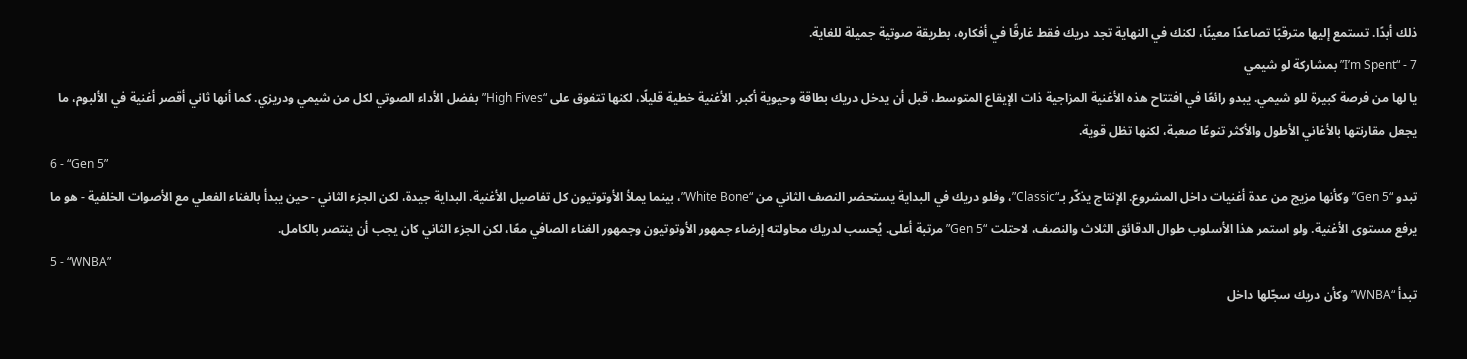ذلك أبدًا. تستمع إليها مترقبًا تصاعدًا معينًا، لكنك في النهاية تجد دريك فقط غارقًا في أفكاره، بطريقة صوتية جميلة للغاية.
7 - “I’m Spent” بمشاركة لو شيمي
يا لها من فرصة كبيرة للو شيمي. يبدو رائعًا في افتتاح هذه الأغنية المزاجية ذات الإيقاع المتوسط، قبل أن يدخل دريك بطاقة وحيوية أكبر. الأغنية خطية قليلًا، لكنها تتفوق على “High Fives” بفضل الأداء الصوتي لكل من شيمي ودريزي. كما أنها ثاني أقصر أغنية في الألبوم، ما يجعل مقارنتها بالأغاني الأطول والأكثر تنوعًا صعبة، لكنها تظل قوية.
6 - “Gen 5”
تبدو “Gen 5” وكأنها مزيج من عدة أغنيات داخل المشروع. الإنتاج يذكّر بـ“Classic”، وفلو دريك في البداية يستحضر النصف الثاني من “White Bone”، بينما يملأ الأوتوتيون كل تفاصيل الأغنية. البداية جيدة، لكن الجزء الثاني - حين يبدأ بالغناء الفعلي مع الأصوات الخلفية - هو ما يرفع مستوى الأغنية. ولو استمر هذا الأسلوب طوال الدقائق الثلاث والنصف، لاحتلت “Gen 5” مرتبة أعلى. يُحسب لدريك محاولته إرضاء جمهور الأوتوتيون وجمهور الغناء الصافي معًا، لكن الجزء الثاني كان يجب أن ينتصر بالكامل.
5 - “WNBA”
تبدأ “WNBA” وكأن دريك سجّلها داخل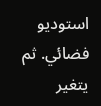استوديو فضائي. ثم يتغير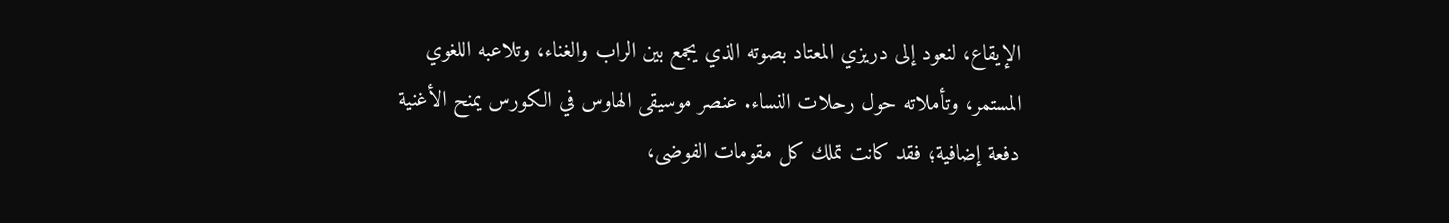الإيقاع، لنعود إلى دريزي المعتاد بصوته الذي يجمع بين الراب والغناء، وتلاعبه اللغوي المستمر، وتأملاته حول رحلات النساء. عنصر موسيقى الهاوس في الكورس يمنح الأغنية دفعة إضافية؛ فقد كانت تملك كل مقومات الفوضى،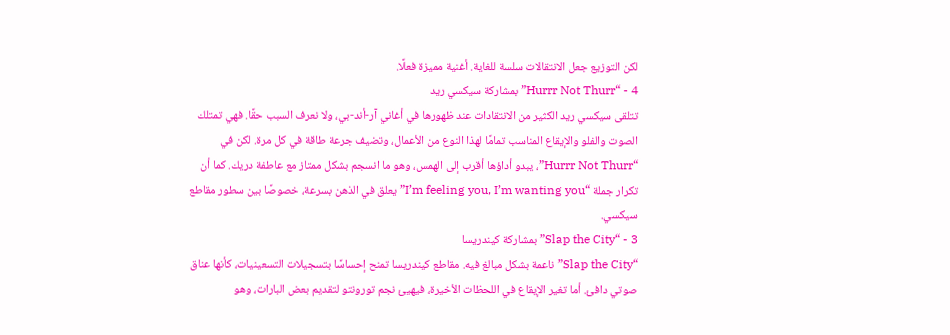لكن التوزيع جعل الانتقالات سلسة للغاية. أغنية مميزة فعلًا.
4 - “Hurrr Not Thurr” بمشاركة سيكسي ريد
تتلقى سيكسي ريد الكثير من الانتقادات عند ظهورها في أغاني آر-أند-بي، ولا نعرف السبب حقًا. فهي تمتلك الصوت والفلو والإيقاع المناسب تمامًا لهذا النوع من الأعمال، وتضيف جرعة طاقة في كل مرة. لكن في “Hurrr Not Thurr”، يبدو أداؤها أقرب إلى الهمس، وهو ما انسجم بشكل ممتاز مع عاطفة دريك. كما أن تكرار جملة “I’m feeling you, I’m wanting you” يعلق في الذهن بسرعة، خصوصًا بين سطور مقاطع سيكسي.
3 - “Slap the City” بمشاركة كيندريسا
“Slap the City” ناعمة بشكل مبالغ فيه. مقاطع كيندريسا تمنح إحساسًا بتسجيلات التسعينيات، كأنها عناق صوتي دافئ. أما تغير الإيقاع في اللحظات الأخيرة، فيهيئ نجم تورونتو لتقديم بعض البارات، وهو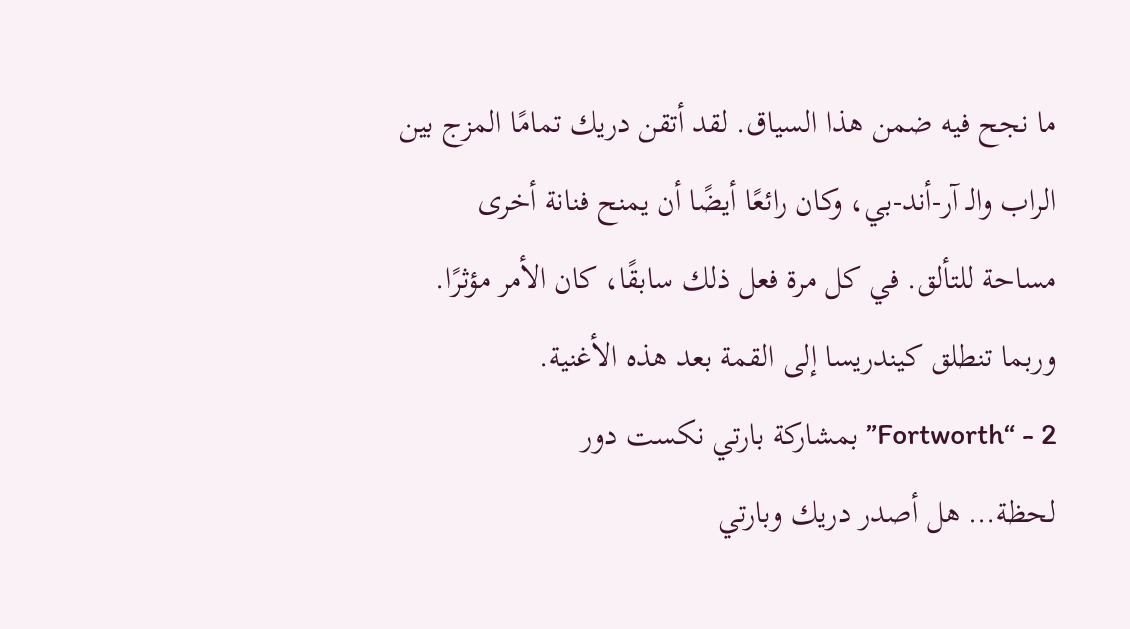ما نجح فيه ضمن هذا السياق. لقد أتقن دريك تمامًا المزج بين الراب والـ آر-أند-بي، وكان رائعًا أيضًا أن يمنح فنانة أخرى مساحة للتألق. في كل مرة فعل ذلك سابقًا، كان الأمر مؤثرًا. وربما تنطلق كيندريسا إلى القمة بعد هذه الأغنية.
2 - “Fortworth” بمشاركة بارتي نكست دور
لحظة… هل أصدر دريك وبارتي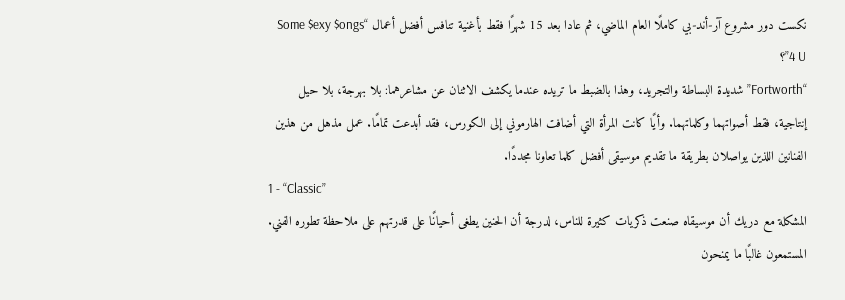نكست دور مشروع آر-أند-بي كاملًا العام الماضي، ثم عادا بعد 15 شهرًا فقط بأغنية تنافس أفضل أعمال “Some $exy $ongs 4 U”؟
“Fortworth” شديدة البساطة والتجريد، وهذا بالضبط ما تريده عندما يكشف الاثنان عن مشاعرهما: بلا بهرجة، بلا حيل إنتاجية، فقط أصواتهما وكلماتهما. وأيًا كانت المرأة التي أضافت الهارموني إلى الكورس، فقد أبدعت تمامًا. عمل مذهل من هذين الفنانين اللذين يواصلان بطريقة ما تقديم موسيقى أفضل كلما تعاونا مجددًا.
1 - “Classic”
المشكلة مع دريك أن موسيقاه صنعت ذكريات كثيرة للناس، لدرجة أن الحنين يطغى أحيانًا على قدرتهم على ملاحظة تطوره الفني. المستمعون غالبًا ما يمنحون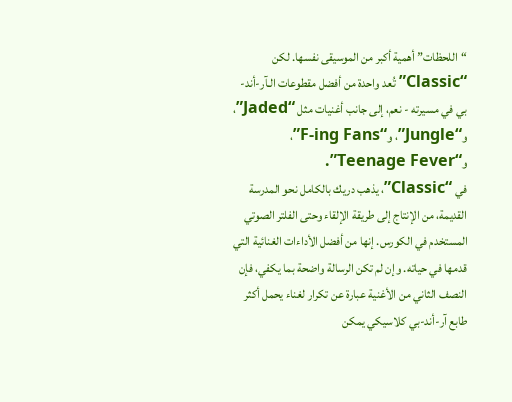“اللحظات” أهمية أكبر من الموسيقى نفسها. لكن “Classic” تُعد واحدة من أفضل مقطوعات الـآر-أند-بي في مسيرته - نعم، إلى جانب أغنيات مثل “Jaded”، و“Jungle”، و“F-ing Fans”، و“Teenage Fever”.
في “Classic”، يذهب دريك بالكامل نحو المدرسة القديمة، من الإنتاج إلى طريقة الإلقاء وحتى الفلتر الصوتي المستخدم في الكورس. إنها من أفضل الأداءات الغنائية التي قدمها في حياته. وإن لم تكن الرسالة واضحة بما يكفي، فإن النصف الثاني من الأغنية عبارة عن تكرار لغناء يحمل أكثر طابع آر-أند-بي كلاسيكي يمكن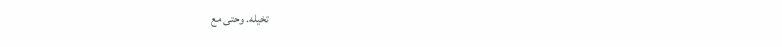تخيله. وحتى مع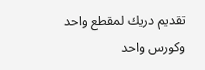تقديم دريك لمقطع واحد وكورس واحد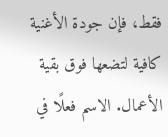فقط، فإن جودة الأغنية كافية لتضعها فوق بقية الأعمال. الاسم فعلًا في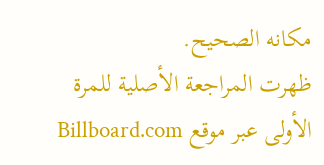مكانه الصحيح.
ظهرت المراجعة الأصلية للمرة الأولى عبر موقع Billboard.com